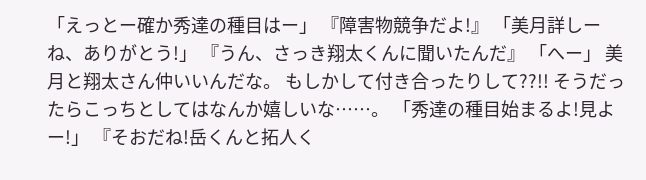「えっとー確か秀達の種目はー」 『障害物競争だよ!』 「美月詳しーね、ありがとう!」 『うん、さっき翔太くんに聞いたんだ』 「へー」 美月と翔太さん仲いいんだな。 もしかして付き合ったりして??!! そうだったらこっちとしてはなんか嬉しいな……。 「秀達の種目始まるよ!見よー!」 『そおだね!岳くんと拓人く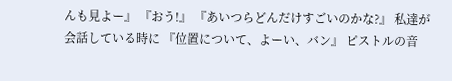んも見よー』 『おう!』 『あいつらどんだけすごいのかな?』 私達が会話している時に 『位置について、よーい、バン』 ピストルの音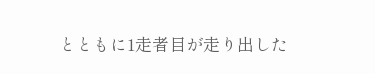とともに1走者目が走り出した